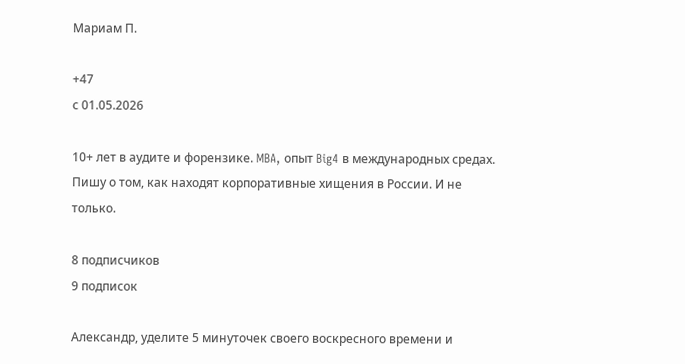Мариам П.

+47
с 01.05.2026

10+ лет в аудите и форензике. MBA, опыт Big4 в международных средах. Пишу о том, как находят корпоративные хищения в России. И не только.

8 подписчиков
9 подписок

Александр, уделите 5 минуточек своего воскресного времени и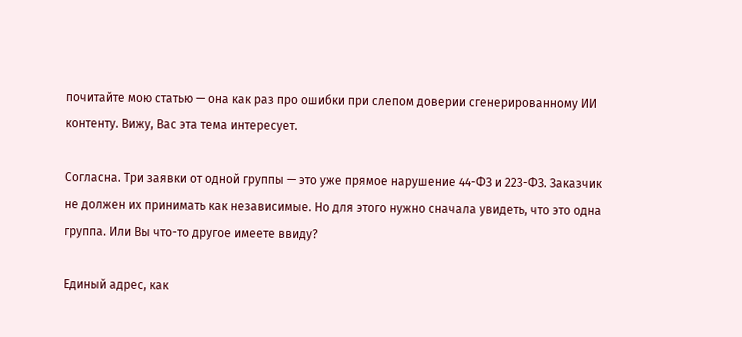почитайте мою статью — она как раз про ошибки при слепом доверии сгенерированному ИИ контенту. Вижу, Вас эта тема интересует.

Согласна. Три заявки от одной группы — это уже прямое нарушение 44-ФЗ и 223-ФЗ. Заказчик не должен их принимать как независимые. Но для этого нужно сначала увидеть, что это одна группа. Или Вы что-то другое имеете ввиду?

Единый адрес, как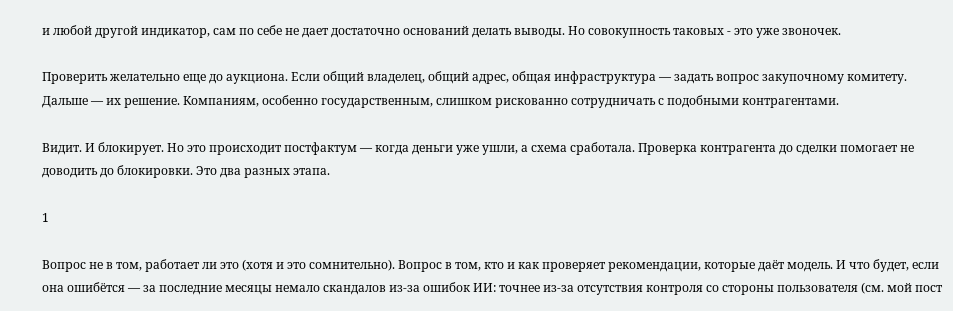и любой другой индикатор, сам по себе не дает достаточно оснований делать выводы. Но совокупность таковых - это уже звоночек.

Проверить желательно еще до аукциона. Если общий владелец, общий адрес, общая инфраструктура — задать вопрос закупочному комитету. Дальше — их решение. Компаниям, особенно государственным, слишком рискованно сотрудничать с подобными контрагентами.

Видит. И блокирует. Но это происходит постфактум — когда деньги уже ушли, а схема сработала. Проверка контрагента до сделки помогает не доводить до блокировки. Это два разных этапа.

1

Вопрос не в том, работает ли это (хотя и это сомнительно). Вопрос в том, кто и как проверяет рекомендации, которые даёт модель. И что будет, если она ошибётся — за последние месяцы немало скандалов из-за ошибок ИИ: точнее из-за отсутствия контроля со стороны пользователя (см. мой пост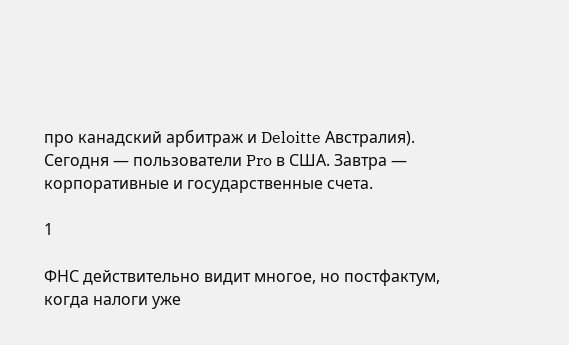про канадский арбитраж и Deloitte Австралия). Сегодня — пользователи Pro в США. Завтра — корпоративные и государственные счета.

1

ФНС действительно видит многое, но постфактум, когда налоги уже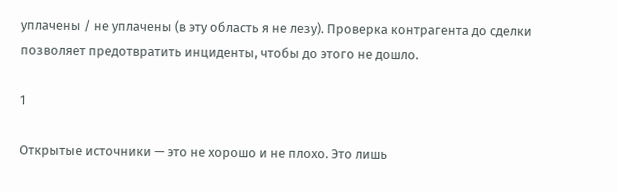уплачены / не уплачены (в эту область я не лезу). Проверка контрагента до сделки позволяет предотвратить инциденты, чтобы до этого не дошло.

1

Открытые источники — это не хорошо и не плохо. Это лишь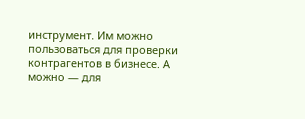инструмент. Им можно пользоваться для проверки контрагентов в бизнесе. А можно — для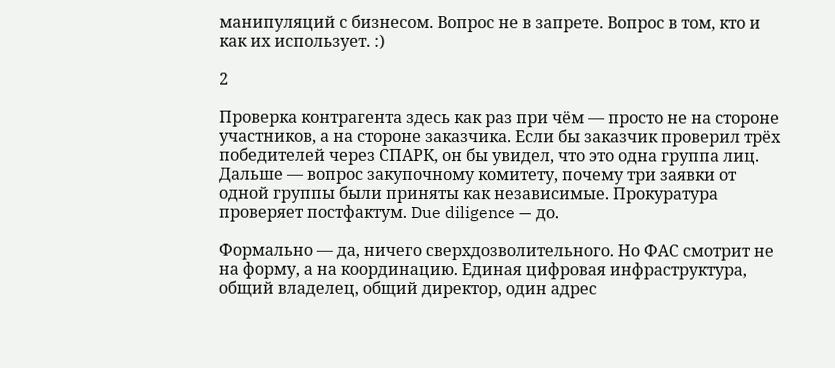манипуляций с бизнесом. Вопрос не в запрете. Вопрос в том, кто и как их использует. :)

2

Проверка контрагента здесь как раз при чём — просто не на стороне участников, а на стороне заказчика. Если бы заказчик проверил трёх победителей через СПАРК, он бы увидел, что это одна группа лиц. Дальше — вопрос закупочному комитету, почему три заявки от одной группы были приняты как независимые. Прокуратура проверяет постфактум. Due diligence — до.

Формально — да, ничего сверхдозволительного. Но ФАС смотрит не на форму, а на координацию. Единая цифровая инфраструктура, общий владелец, общий директор, один адрес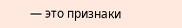— это признаки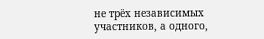не трёх независимых участников, а одного,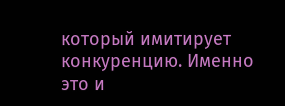который имитирует конкуренцию. Именно это и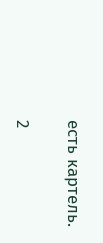есть картель.

2